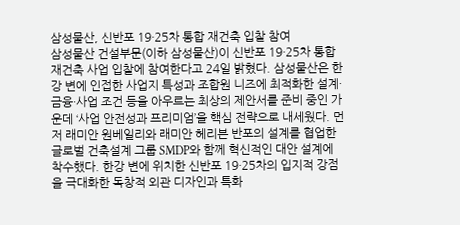삼성물산, 신반포 19·25차 통합 재건축 입찰 참여
삼성물산 건설부문(이하 삼성물산)이 신반포 19·25차 통합 재건축 사업 입찰에 참여한다고 24일 밝혔다. 삼성물산은 한강 변에 인접한 사업지 특성과 조합원 니즈에 최적화한 설계·금융·사업 조건 등을 아우르는 최상의 제안서를 준비 중인 가운데 ‘사업 안전성과 프리미엄’을 핵심 전략으로 내세웠다. 먼저 래미안 원베일리와 래미안 헤리븐 반포의 설계를 협업한 글로벌 건축설계 그룹 SMDP와 함께 혁신적인 대안 설계에 착수했다. 한강 변에 위치한 신반포 19·25차의 입지적 강점을 극대화한 독창적 외관 디자인과 특화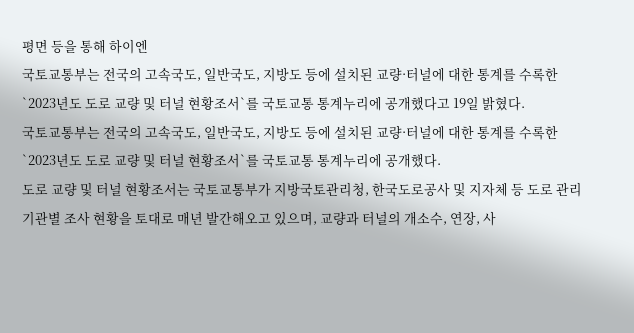평면 등을 통해 하이엔
국토교통부는 전국의 고속국도, 일반국도, 지방도 등에 설치된 교량·터널에 대한 통계를 수록한 `2023년도 도로 교량 및 터널 현황조서`를 국토교통 통계누리에 공개했다고 19일 밝혔다.
국토교통부는 전국의 고속국도, 일반국도, 지방도 등에 설치된 교량·터널에 대한 통계를 수록한 `2023년도 도로 교량 및 터널 현황조서`를 국토교통 통계누리에 공개했다.
도로 교량 및 터널 현황조서는 국토교통부가 지방국토관리청, 한국도로공사 및 지자체 등 도로 관리기관별 조사 현황을 토대로 매년 발간해오고 있으며, 교량과 터널의 개소수, 연장, 사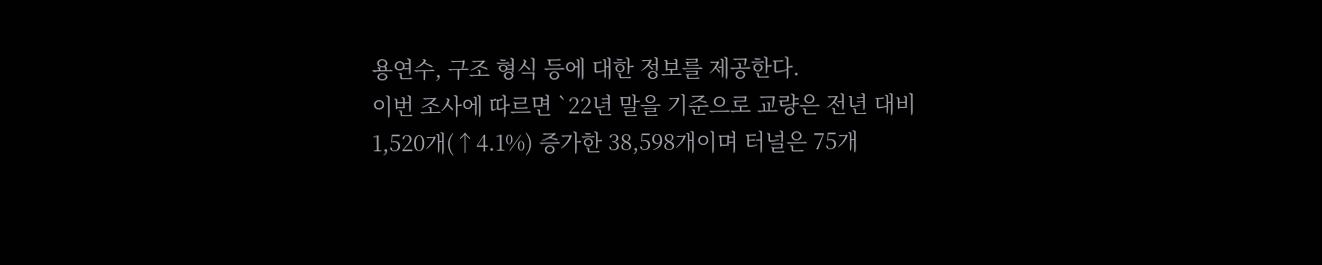용연수, 구조 형식 등에 대한 정보를 제공한다.
이번 조사에 따르면 `22년 말을 기준으로 교량은 전년 대비 1,520개(↑4.1%) 증가한 38,598개이며 터널은 75개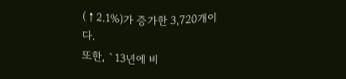(↑2.1%)가 증가한 3,720개이다.
또한, `13년에 비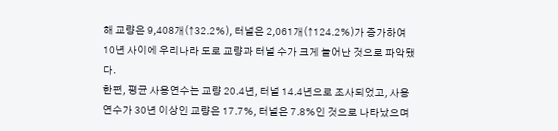해 교량은 9,408개(↑32.2%), 터널은 2,061개(↑124.2%)가 증가하여 10년 사이에 우리나라 도로 교량과 터널 수가 크게 늘어난 것으로 파악됐다.
한편, 평균 사용연수는 교량 20.4년, 터널 14.4년으로 조사되었고, 사용연수가 30년 이상인 교량은 17.7%, 터널은 7.8%인 것으로 나타났으며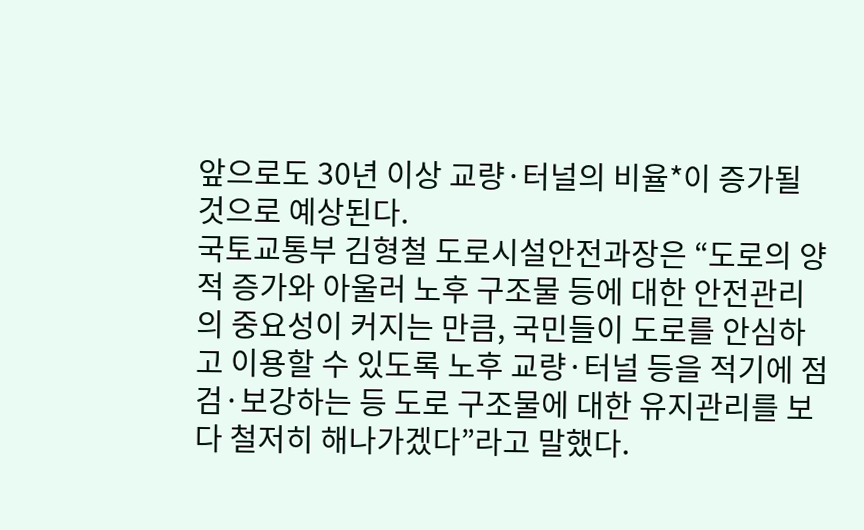앞으로도 30년 이상 교량·터널의 비율*이 증가될 것으로 예상된다.
국토교통부 김형철 도로시설안전과장은 “도로의 양적 증가와 아울러 노후 구조물 등에 대한 안전관리의 중요성이 커지는 만큼, 국민들이 도로를 안심하고 이용할 수 있도록 노후 교량·터널 등을 적기에 점검·보강하는 등 도로 구조물에 대한 유지관리를 보다 철저히 해나가겠다”라고 말했다.